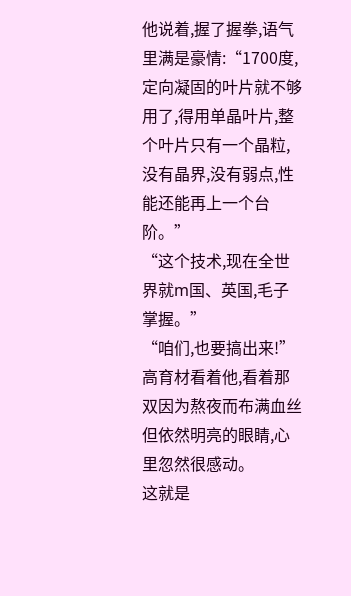他说着,握了握拳,语气里满是豪情:“1700度,定向凝固的叶片就不够用了,得用单晶叶片,整个叶片只有一个晶粒,没有晶界,没有弱点,性能还能再上一个台阶。”
“这个技术,现在全世界就m国、英国,毛子掌握。”
“咱们,也要搞出来!”
高育材看着他,看着那双因为熬夜而布满血丝但依然明亮的眼睛,心里忽然很感动。
这就是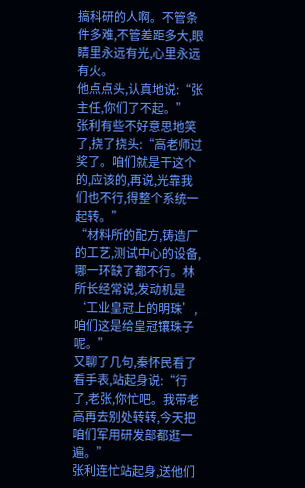搞科研的人啊。不管条件多难,不管差距多大,眼睛里永远有光,心里永远有火。
他点点头,认真地说:“张主任,你们了不起。”
张利有些不好意思地笑了,挠了挠头:“高老师过奖了。咱们就是干这个的,应该的,再说,光靠我们也不行,得整个系统一起转。”
“材料所的配方,铸造厂的工艺,测试中心的设备,哪一环缺了都不行。林所长经常说,发动机是‘工业皇冠上的明珠’,咱们这是给皇冠镶珠子呢。”
又聊了几句,秦怀民看了看手表,站起身说:“行了,老张,你忙吧。我带老高再去别处转转,今天把咱们军用研发部都逛一遍。”
张利连忙站起身,送他们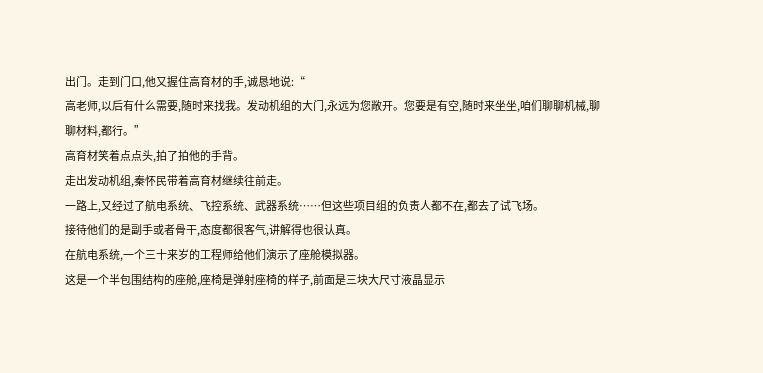出门。走到门口,他又握住高育材的手,诚恳地说:“
高老师,以后有什么需要,随时来找我。发动机组的大门,永远为您敞开。您要是有空,随时来坐坐,咱们聊聊机械,聊聊材料,都行。”
高育材笑着点点头,拍了拍他的手背。
走出发动机组,秦怀民带着高育材继续往前走。
一路上,又经过了航电系统、飞控系统、武器系统……但这些项目组的负责人都不在,都去了试飞场。
接待他们的是副手或者骨干,态度都很客气,讲解得也很认真。
在航电系统,一个三十来岁的工程师给他们演示了座舱模拟器。
这是一个半包围结构的座舱,座椅是弹射座椅的样子,前面是三块大尺寸液晶显示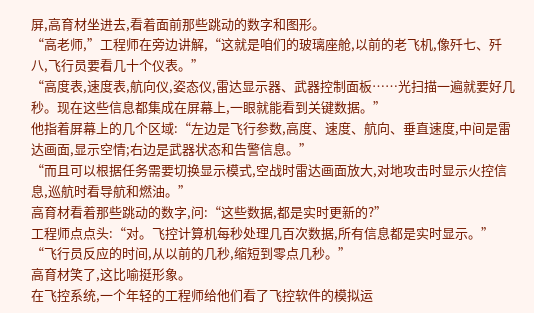屏,高育材坐进去,看着面前那些跳动的数字和图形。
“高老师,”工程师在旁边讲解,“这就是咱们的玻璃座舱,以前的老飞机,像歼七、歼八,飞行员要看几十个仪表。”
“高度表,速度表,航向仪,姿态仪,雷达显示器、武器控制面板……光扫描一遍就要好几秒。现在这些信息都集成在屏幕上,一眼就能看到关键数据。”
他指着屏幕上的几个区域:“左边是飞行参数,高度、速度、航向、垂直速度,中间是雷达画面,显示空情;右边是武器状态和告警信息。”
“而且可以根据任务需要切换显示模式,空战时雷达画面放大,对地攻击时显示火控信息,巡航时看导航和燃油。”
高育材看着那些跳动的数字,问:“这些数据,都是实时更新的?”
工程师点点头:“对。飞控计算机每秒处理几百次数据,所有信息都是实时显示。”
“飞行员反应的时间,从以前的几秒,缩短到零点几秒。”
高育材笑了,这比喻挺形象。
在飞控系统,一个年轻的工程师给他们看了飞控软件的模拟运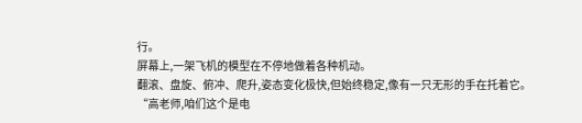行。
屏幕上,一架飞机的模型在不停地做着各种机动。
翻滚、盘旋、俯冲、爬升,姿态变化极快,但始终稳定,像有一只无形的手在托着它。
“高老师,咱们这个是电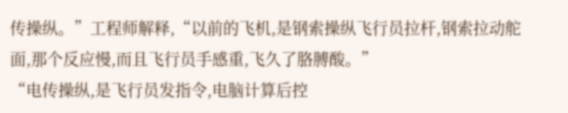传操纵。”工程师解释,“以前的飞机,是钢索操纵飞行员拉杆,钢索拉动舵面,那个反应慢,而且飞行员手感重,飞久了胳膊酸。”
“电传操纵,是飞行员发指令,电脑计算后控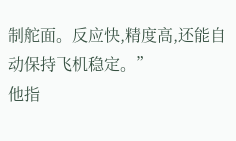制舵面。反应快,精度高,还能自动保持飞机稳定。”
他指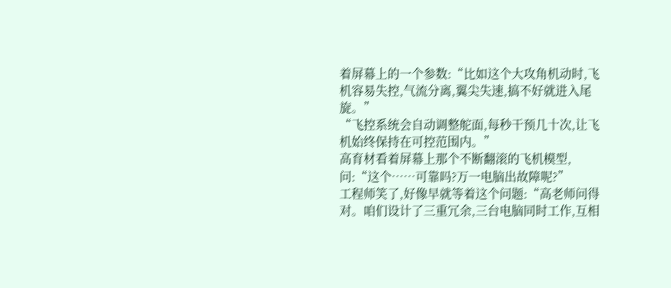着屏幕上的一个参数:“比如这个大攻角机动时,飞机容易失控,气流分离,翼尖失速,搞不好就进入尾旋。”
“飞控系统会自动调整舵面,每秒干预几十次,让飞机始终保持在可控范围内。”
高育材看着屏幕上那个不断翻滚的飞机模型,问:“这个……可靠吗?万一电脑出故障呢?”
工程师笑了,好像早就等着这个问题:“高老师问得对。咱们设计了三重冗余,三台电脑同时工作,互相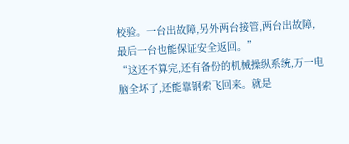校验。一台出故障,另外两台接管,两台出故障,最后一台也能保证安全返回。”
“这还不算完,还有备份的机械操纵系统,万一电脑全坏了,还能靠钢索飞回来。就是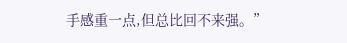手感重一点,但总比回不来强。”